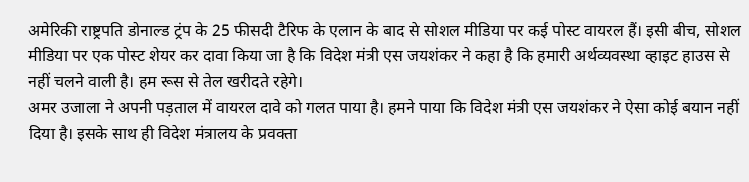अमेरिकी राष्ट्रपति डोनाल्ड ट्रंप के 25 फीसदी टैरिफ के एलान के बाद से सोशल मीडिया पर कई पोस्ट वायरल हैं। इसी बीच, सोशल मीडिया पर एक पोस्ट शेयर कर दावा किया जा है कि विदेश मंत्री एस जयशंकर ने कहा है कि हमारी अर्थव्यवस्था व्हाइट हाउस से नहीं चलने वाली है। हम रूस से तेल खरीदते रहेगे।
अमर उजाला ने अपनी पड़ताल में वायरल दावे को गलत पाया है। हमने पाया कि विदेश मंत्री एस जयशंकर ने ऐसा कोई बयान नहीं दिया है। इसके साथ ही विदेश मंत्रालय के प्रवक्ता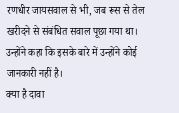रणधीर जायसवाल से भी, जब रूस से तेल खरीदने से संबंधित सवाल पूछा गया था। उन्होंने कहा कि इसके बारे में उन्होंने कोई जानकारी नहीं है।
क्या है दावा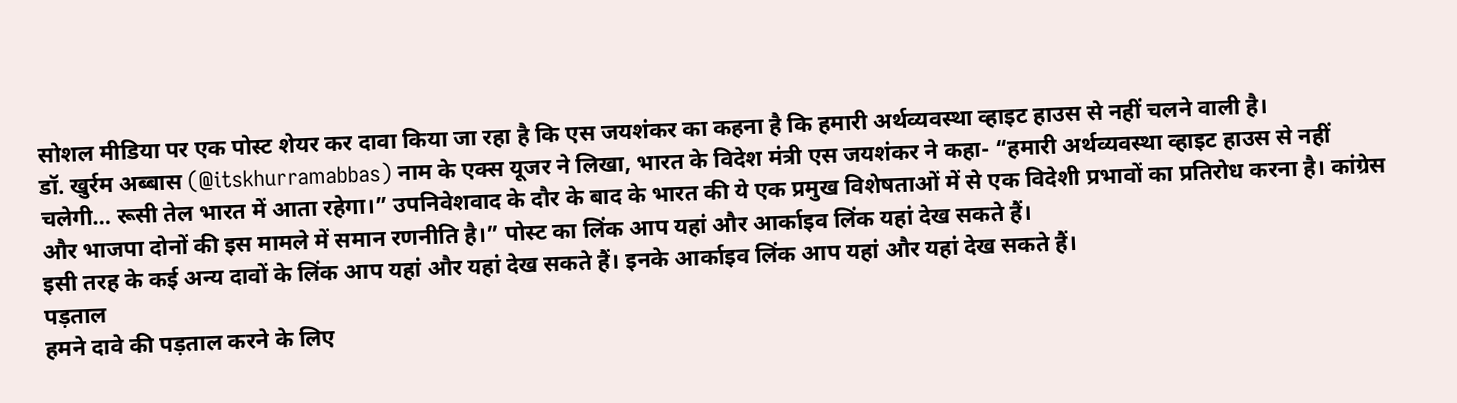सोशल मीडिया पर एक पोस्ट शेयर कर दावा किया जा रहा है कि एस जयशंकर का कहना है कि हमारी अर्थव्यवस्था व्हाइट हाउस से नहीं चलने वाली है।
डॉ. खुर्रम अब्बास (@itskhurramabbas) नाम के एक्स यूजर ने लिखा, भारत के विदेश मंत्री एस जयशंकर ने कहा- “हमारी अर्थव्यवस्था व्हाइट हाउस से नहीं चलेगी… रूसी तेल भारत में आता रहेगा।” उपनिवेशवाद के दौर के बाद के भारत की ये एक प्रमुख विशेषताओं में से एक विदेशी प्रभावों का प्रतिरोध करना है। कांग्रेस और भाजपा दोनों की इस मामले में समान रणनीति है।” पोस्ट का लिंक आप यहां और आर्काइव लिंक यहां देख सकते हैं।
इसी तरह के कई अन्य दावों के लिंक आप यहां और यहां देख सकते हैं। इनके आर्काइव लिंक आप यहां और यहां देख सकते हैं।
पड़ताल
हमने दावे की पड़ताल करने के लिए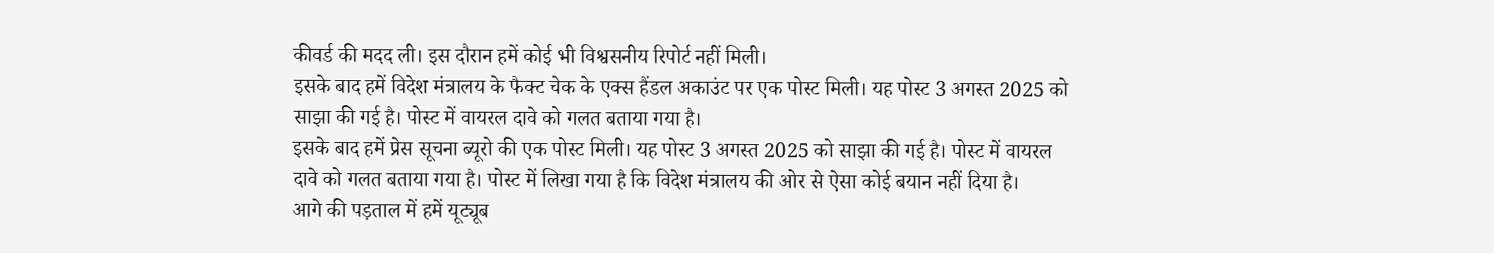कीवर्ड की मदद ली। इस दौरान हमें कोई भी विश्वसनीय रिपोर्ट नहीं मिली।
इसके बाद हमें विदेश मंत्रालय के फैक्ट चेक के एक्स हैंडल अकाउंट पर एक पोस्ट मिली। यह पोस्ट 3 अगस्त 2025 को साझा की गई है। पोस्ट में वायरल दावे को गलत बताया गया है।
इसके बाद हमें प्रेस सूचना ब्यूरो की एक पोस्ट मिली। यह पोस्ट 3 अगस्त 2025 को साझा की गई है। पोस्ट में वायरल दावे को गलत बताया गया है। पोस्ट में लिखा गया है कि विदेश मंत्रालय की ओर से ऐसा कोई बयान नहीं दिया है।
आगे की पड़ताल में हमें यूट्यूब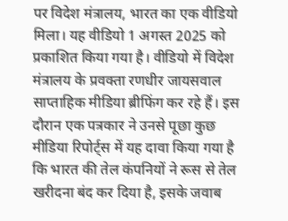पर विदेश मंत्रालय, भारत का एक वीडियो मिला। यह वीडियो 1 अगस्त 2025 को प्रकाशित किया गया है। वीडियो में विदेश मंत्रालय के प्रवक्ता रणधीर जायसवाल साप्ताहिक मीडिया ब्रीफिंग कर रहे हैं। इस दौरान एक पत्रकार ने उनसे पूछा कुछ मीडिया रिपोर्ट्स में यह दावा किया गया है कि भारत की तेल कंपनियों ने रूस से तेल खरीदना बंद कर दिया है, इसके जवाब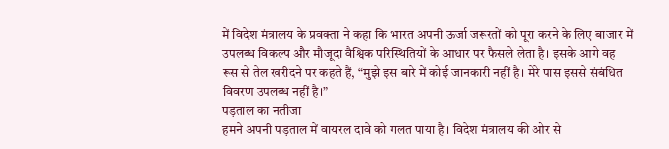में विदेश मंत्रालय के प्रवक्ता ने कहा कि भारत अपनी ऊर्जा जरूरतों को पूरा करने के लिए बाजार में उपलब्ध विकल्प और मौजूदा वैश्विक परिस्थितियों के आधार पर फैसले लेता है। इसके आगे वह रूस से तेल खरीदने पर कहते हैं, “मुझे इस बारे में कोई जानकारी नहीं है। मेरे पास इससे संबंधित विवरण उपलब्ध नहीं है।”
पड़ताल का नतीजा
हमने अपनी पड़ताल में वायरल दावे को गलत पाया है। विदेश मंत्रालय की ओर से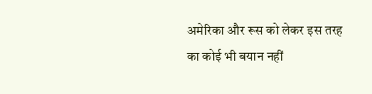अमेरिका और रूस को लेकर इस तरह का कोई भी बयान नहीं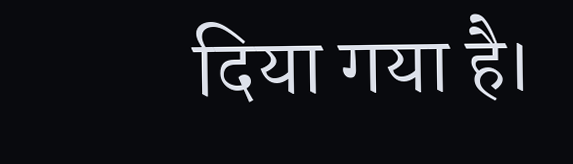दिया गया है।